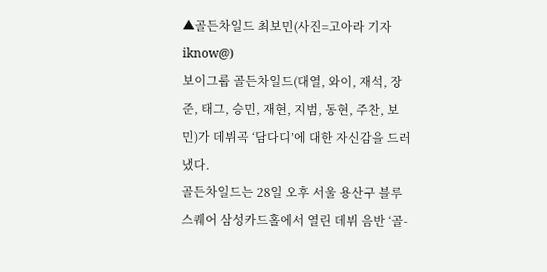▲골든차일드 최보민(사진=고아라 기자 iknow@)
보이그룹 골든차일드(대열, 와이, 재석, 장준, 태그, 승민, 재현, 지범, 동현, 주찬, 보민)가 데뷔곡 ‘담다디’에 대한 자신감을 드러냈다.
골든차일드는 28일 오후 서울 용산구 블루스퀘어 삼성카드홀에서 열린 데뷔 음반 ‘골-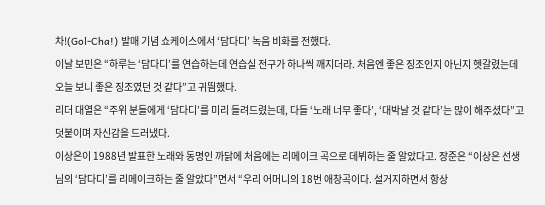차!(Gol-Cha!) 발매 기념 쇼케이스에서 ‘담다디’ 녹음 비화를 전했다.
이날 보민은 “하루는 ‘담다디’를 연습하는데 연습실 전구가 하나씩 깨지더라. 처음엔 좋은 징조인지 아닌지 헷갈렸는데 오늘 보니 좋은 징조였던 것 같다”고 귀띔했다.
리더 대열은 “주위 분들에게 ‘담다디’를 미리 들려드렸는데, 다들 ‘노래 너무 좋다’, ‘대박날 것 같다’는 많이 해주셨다”고 덧붙이며 자신감을 드러냈다.
이상은이 1988년 발표한 노래와 동명인 까닭에 처음에는 리메이크 곡으로 데뷔하는 줄 알았다고. 장준은 “이상은 선생님의 ‘담다디’를 리메이크하는 줄 알았다”면서 “우리 어머니의 18번 애창곡이다. 설거지하면서 항상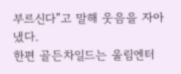부르신다”고 말해 웃음을 자아냈다.
한편 골든차일드는 울림엔터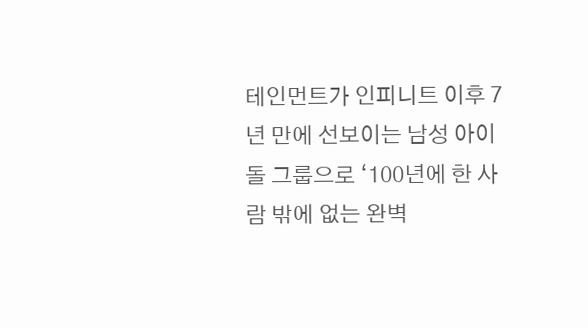테인먼트가 인피니트 이후 7년 만에 선보이는 남성 아이돌 그룹으로 ‘100년에 한 사람 밖에 없는 완벽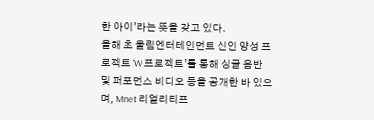한 아이’라는 뜻을 갖고 있다.
올해 초 울림엔터테인먼트 신인 양성 프로젝트 ‘W 프로젝트’를 통해 싱글 음반 및 퍼포먼스 비디오 등을 공개한 바 있으며, Mnet 리얼리티프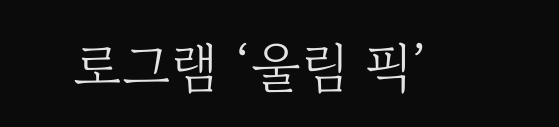로그램 ‘울림 픽’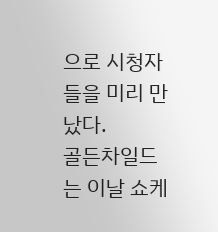으로 시청자들을 미리 만났다.
골든차일드는 이날 쇼케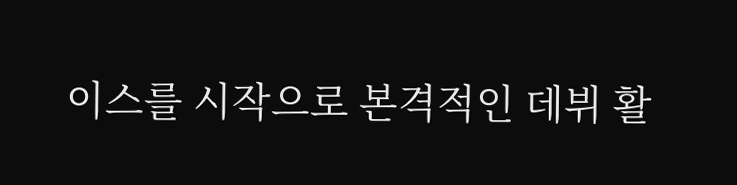이스를 시작으로 본격적인 데뷔 활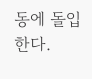동에 돌입한다.